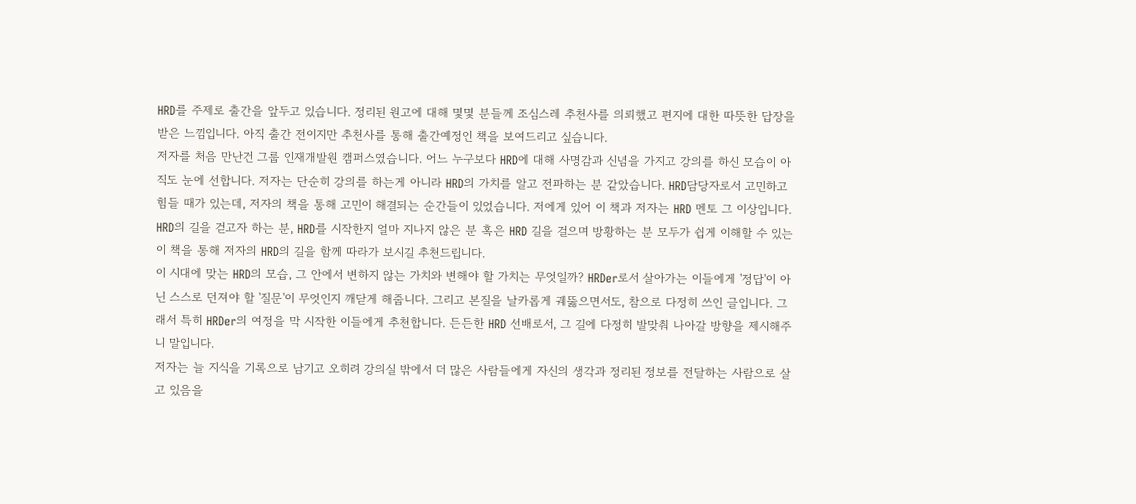HRD를 주제로 출간을 앞두고 있습니다. 정리된 원고에 대해 몇몇 분들께 조심스레 추천사를 의뢰했고 편지에 대한 따뜻한 답장을 받은 느낌입니다. 아직 출간 전이지만 추천사를 통해 출간예정인 책을 보여드리고 싶습니다.
저자를 처음 만난건 그룹 인재개발원 캠퍼스였습니다. 어느 누구보다 HRD에 대해 사명감과 신념을 가지고 강의를 하신 모습이 아직도 눈에 선합니다. 저자는 단순히 강의를 하는게 아니라 HRD의 가치를 알고 전파하는 분 같았습니다. HRD담당자로서 고민하고 힘들 때가 있는데, 저자의 책을 통해 고민이 해결되는 순간들이 있었습니다. 저에게 있어 이 책과 저자는 HRD 멘토 그 이상입니다. HRD의 길을 걷고자 하는 분, HRD를 시작한지 얼마 지나지 않은 분 혹은 HRD 길을 걸으며 방황하는 분 모두가 쉽게 이해할 수 있는 이 책을 통해 저자의 HRD의 길을 함께 따라가 보시길 추천드립니다.
이 시대에 맞는 HRD의 모습, 그 안에서 변하지 않는 가치와 변해야 할 가치는 무엇일까? HRDer로서 살아가는 이들에게 '정답'이 아닌 스스로 던져야 할 '질문'이 무엇인지 깨닫게 해줍니다. 그리고 본질을 날카롭게 궤뚫으면서도, 참으로 다정히 쓰인 글입니다. 그래서 특히 HRDer의 여정을 막 시작한 이들에게 추천합니다. 든든한 HRD 선배로서, 그 길에 다정히 발맞춰 나아갈 방향을 제시해주니 말입니다.
저자는 늘 지식을 기록으로 남기고 오히려 강의실 밖에서 더 많은 사람들에게 자신의 생각과 정리된 정보를 전달하는 사람으로 살고 있음을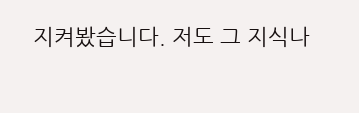지켜봤습니다. 저도 그 지식나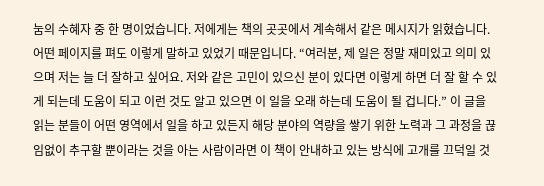눔의 수혜자 중 한 명이었습니다. 저에게는 책의 곳곳에서 계속해서 같은 메시지가 읽혔습니다. 어떤 페이지를 펴도 이렇게 말하고 있었기 때문입니다. “여러분, 제 일은 정말 재미있고 의미 있으며 저는 늘 더 잘하고 싶어요. 저와 같은 고민이 있으신 분이 있다면 이렇게 하면 더 잘 할 수 있게 되는데 도움이 되고 이런 것도 알고 있으면 이 일을 오래 하는데 도움이 될 겁니다.” 이 글을 읽는 분들이 어떤 영역에서 일을 하고 있든지 해당 분야의 역량을 쌓기 위한 노력과 그 과정을 끊임없이 추구할 뿐이라는 것을 아는 사람이라면 이 책이 안내하고 있는 방식에 고개를 끄덕일 것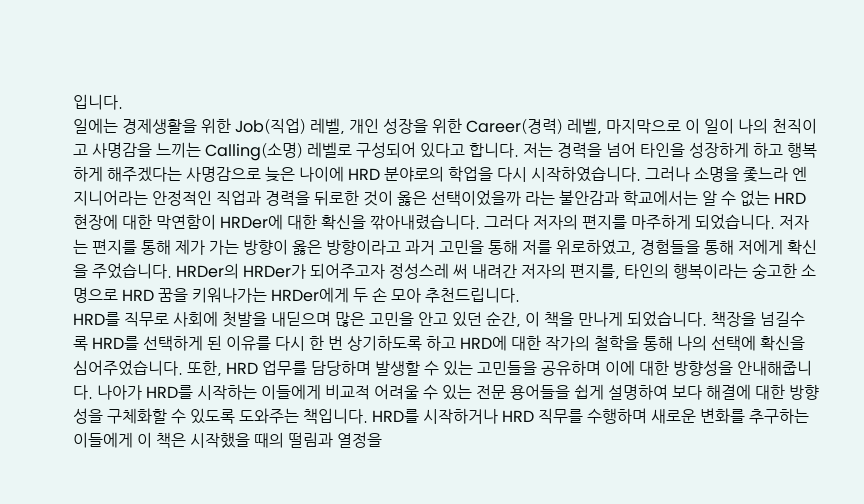입니다.
일에는 경제생활을 위한 Job(직업) 레벨, 개인 성장을 위한 Career(경력) 레벨, 마지막으로 이 일이 나의 천직이고 사명감을 느끼는 Calling(소명) 레벨로 구성되어 있다고 합니다. 저는 경력을 넘어 타인을 성장하게 하고 행복하게 해주겠다는 사명감으로 늦은 나이에 HRD 분야로의 학업을 다시 시작하였습니다. 그러나 소명을 좇느라 엔지니어라는 안정적인 직업과 경력을 뒤로한 것이 옳은 선택이었을까 라는 불안감과 학교에서는 알 수 없는 HRD 현장에 대한 막연함이 HRDer에 대한 확신을 깎아내렸습니다. 그러다 저자의 편지를 마주하게 되었습니다. 저자는 편지를 통해 제가 가는 방향이 옳은 방향이라고 과거 고민을 통해 저를 위로하였고, 경험들을 통해 저에게 확신을 주었습니다. HRDer의 HRDer가 되어주고자 정성스레 써 내려간 저자의 편지를, 타인의 행복이라는 숭고한 소명으로 HRD 꿈을 키워나가는 HRDer에게 두 손 모아 추천드립니다.
HRD를 직무로 사회에 첫발을 내딛으며 많은 고민을 안고 있던 순간, 이 책을 만나게 되었습니다. 책장을 넘길수록 HRD를 선택하게 된 이유를 다시 한 번 상기하도록 하고 HRD에 대한 작가의 철학을 통해 나의 선택에 확신을 심어주었습니다. 또한, HRD 업무를 담당하며 발생할 수 있는 고민들을 공유하며 이에 대한 방향성을 안내해줍니다. 나아가 HRD를 시작하는 이들에게 비교적 어려울 수 있는 전문 용어들을 쉽게 설명하여 보다 해결에 대한 방향성을 구체화할 수 있도록 도와주는 책입니다. HRD를 시작하거나 HRD 직무를 수행하며 새로운 변화를 추구하는 이들에게 이 책은 시작했을 때의 떨림과 열정을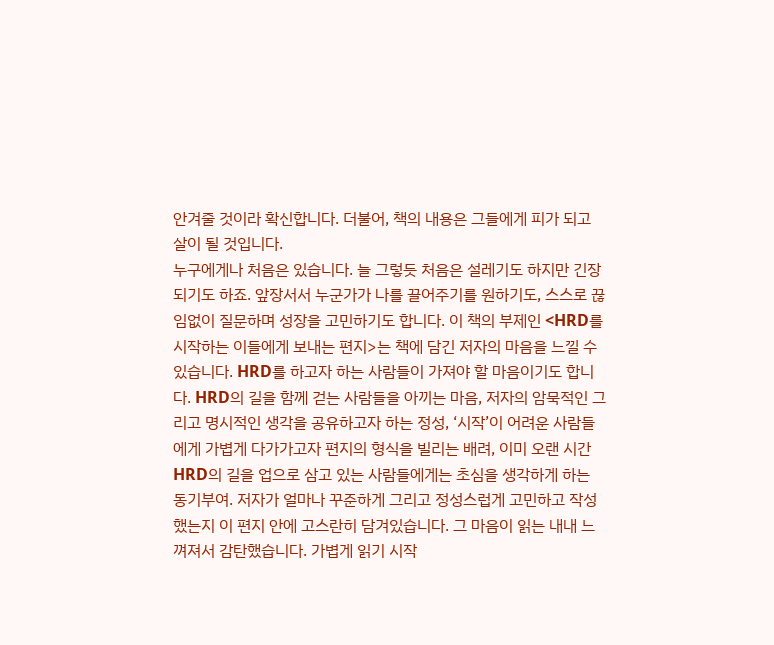안겨줄 것이라 확신합니다. 더불어, 책의 내용은 그들에게 피가 되고 살이 될 것입니다.
누구에게나 처음은 있습니다. 늘 그렇듯 처음은 설레기도 하지만 긴장되기도 하죠. 앞장서서 누군가가 나를 끌어주기를 원하기도, 스스로 끊임없이 질문하며 성장을 고민하기도 합니다. 이 책의 부제인 <HRD를 시작하는 이들에게 보내는 편지>는 책에 담긴 저자의 마음을 느낄 수 있습니다. HRD를 하고자 하는 사람들이 가져야 할 마음이기도 합니다. HRD의 길을 함께 걷는 사람들을 아끼는 마음, 저자의 암묵적인 그리고 명시적인 생각을 공유하고자 하는 정성, ‘시작’이 어려운 사람들에게 가볍게 다가가고자 편지의 형식을 빌리는 배려, 이미 오랜 시간 HRD의 길을 업으로 삼고 있는 사람들에게는 초심을 생각하게 하는 동기부여. 저자가 얼마나 꾸준하게 그리고 정성스럽게 고민하고 작성했는지 이 편지 안에 고스란히 담겨있습니다. 그 마음이 읽는 내내 느껴져서 감탄했습니다. 가볍게 읽기 시작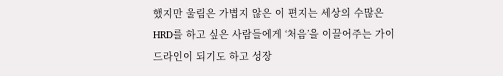했지만 울림은 가볍지 않은 이 편지는 세상의 수많은 HRD를 하고 싶은 사람들에게 ‘처음’을 이끌어주는 가이드라인이 되기도 하고 성장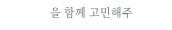을 함께 고민해주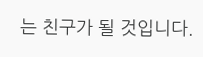는 친구가 될 것입니다.